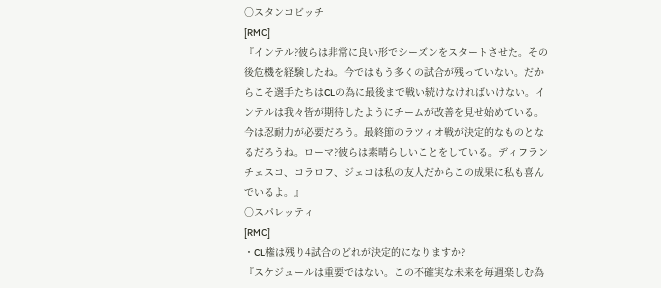○スタンコビッチ
[RMC]
『インテル?彼らは非常に良い形でシーズンをスタートさせた。その後危機を経験したね。今ではもう多くの試合が残っていない。だからこそ選手たちはCLの為に最後まで戦い続けなければいけない。インテルは我々皆が期待したようにチームが改善を見せ始めている。今は忍耐力が必要だろう。最終節のラツィオ戦が決定的なものとなるだろうね。ローマ?彼らは素晴らしいことをしている。ディフランチェスコ、コラロフ、ジェコは私の友人だからこの成果に私も喜んでいるよ。』
○スパレッティ
[RMC]
・CL権は残り4試合のどれが決定的になりますか?
『スケジュールは重要ではない。この不確実な未来を毎週楽しむ為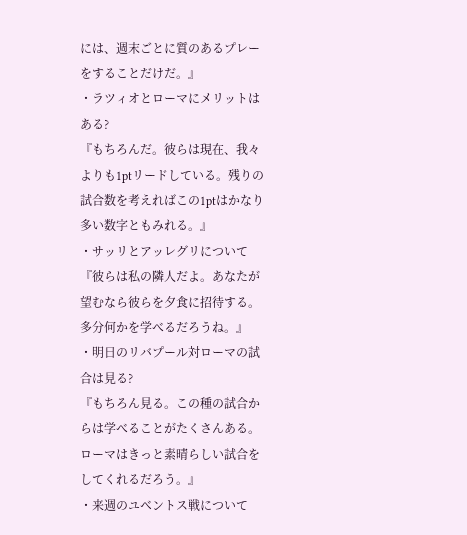には、週末ごとに質のあるプレーをすることだけだ。』
・ラツィオとローマにメリットはある?
『もちろんだ。彼らは現在、我々よりも1ptリードしている。残りの試合数を考えればこの1ptはかなり多い数字ともみれる。』
・サッリとアッレグリについて
『彼らは私の隣人だよ。あなたが望むなら彼らを夕食に招待する。多分何かを学べるだろうね。』
・明日のリバプール対ローマの試合は見る?
『もちろん見る。この種の試合からは学べることがたくさんある。ローマはきっと素晴らしい試合をしてくれるだろう。』
・来週のユベントス戦について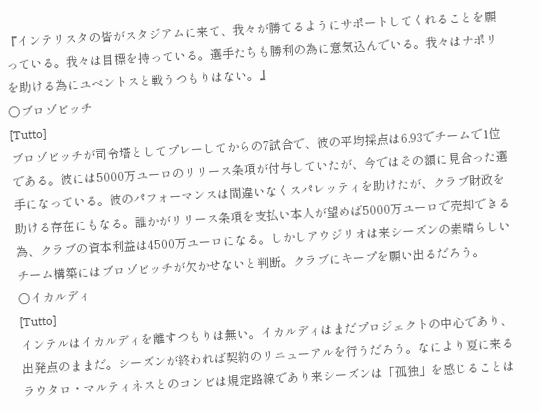『インテリスタの皆がスタジアムに来て、我々が勝てるようにサポートしてくれることを願っている。我々は目標を持っている。選手たちも勝利の為に意気込んでいる。我々はナポリを助ける為にユベントスと戦うつもりはない。』
○ブロゾビッチ
[Tutto]
ブロゾビッチが司令塔としてプレーしてからの7試合で、彼の平均採点は6.93でチームで1位である。彼には5000万ユーロのリリース条項が付与していたが、今ではその額に見合った選手になっている。彼のパフォーマンスは間違いなくスパレッティを助けたが、クラブ財政を助ける存在にもなる。誰かがリリース条項を支払い本人が望めば5000万ユーロで売却できる為、クラブの資本利益は4500万ユーロになる。しかしアウジリオは来シーズンの素晴らしいチーム構築にはブロゾビッチが欠かせないと判断。クラブにキープを願い出るだろう。
○イカルディ
[Tutto]
インテルはイカルディを離すつもりは無い。イカルディはまだプロジェクトの中心であり、出発点のままだ。シーズンが終われば契約のリニューアルを行うだろう。なにより夏に来るラウタロ・マルティネスとのコンビは規定路線であり来シーズンは「孤独」を感じることは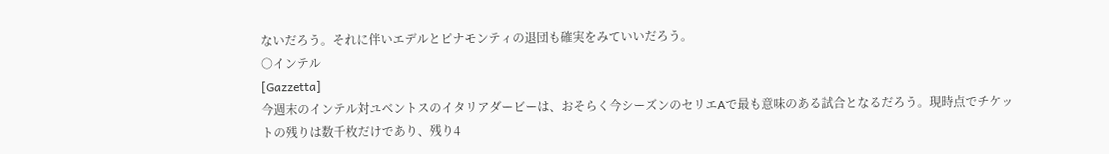ないだろう。それに伴いエデルとピナモンティの退団も確実をみていいだろう。
○インテル
[Gazzetta]
今週末のインテル対ユベントスのイタリアダービーは、おそらく今シーズンのセリエAで最も意味のある試合となるだろう。現時点でチケットの残りは数千枚だけであり、残り4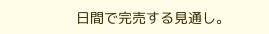日間で完売する見通し。